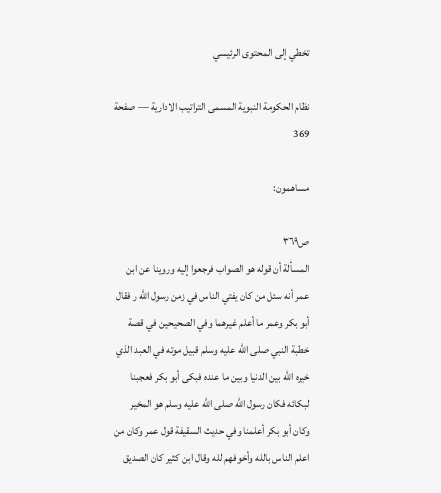تخطي إلى المحتوى الرئيسي

نظام الحكومة النبوية المسمى التراتيب الادارية — صفحة 369

مساهمون:

ص٣٦٩
المسألة أن قوله هو الصواب فرجعوا إليه وروينا عن ابن عمر أنه سئل من كان يفتي الناس في زمن رسول الله ر فقال أبو بكر وعمر ما أعلم غيرهما وفي الصحيحين في قصة خطبة النبي صلى الله عليه وسلم قبيل موته في العبد الذي خيره الله بين الدنيا وبين ما عنده فبكى أبو بكر فعجبنا لبكائه فكان رسول الله صلى الله عليه وسلم هو المخير وكان أبو بكر أعلمنا وفي حديث السقيفة قول عمر وكان من اعلم الناس بالله وأخوفهم لله وقال ابن كثير كان الصديق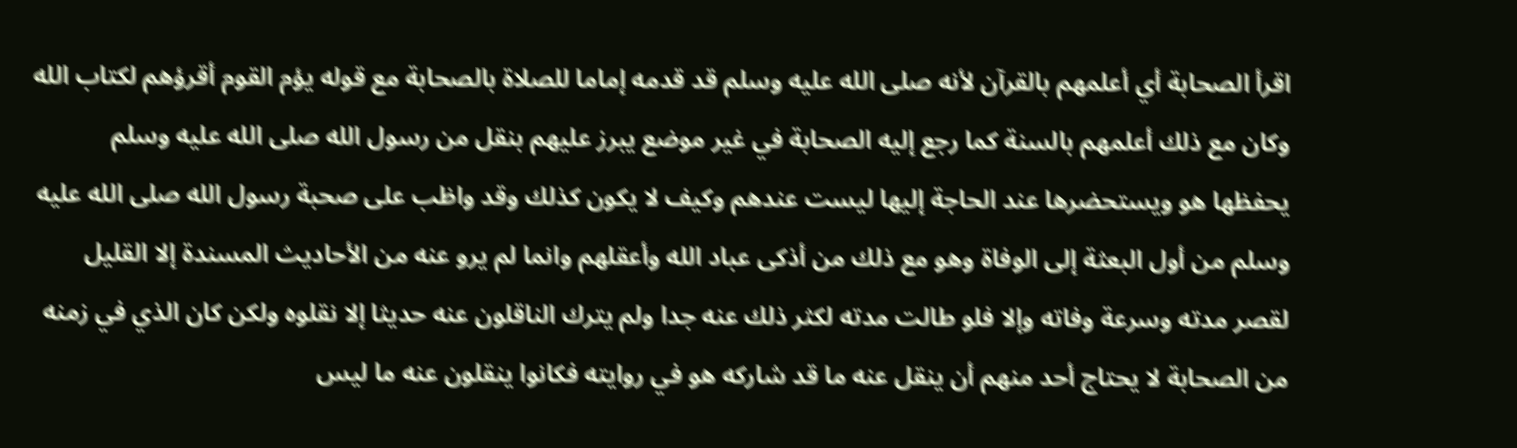اقرأ الصحابة أي أعلمهم بالقرآن لأنه صلى الله عليه وسلم قد قدمه إماما للصلاة بالصحابة مع قوله يؤم القوم أقرؤهم لكتاب الله وكان مع ذلك أعلمهم بالسنة كما رجع إليه الصحابة في غير موضع يبرز عليهم بنقل من رسول الله صلى الله عليه وسلم يحفظها هو ويستحضرها عند الحاجة إليها ليست عندهم وكيف لا يكون كذلك وقد واظب على صحبة رسول الله صلى الله عليه وسلم من أول البعثة إلى الوفاة وهو مع ذلك من أذكى عباد الله وأعقلهم وانما لم يرو عنه من الأحاديث المسندة إلا القليل لقصر مدته وسرعة وفاته وإلا فلو طالت مدته لكثر ذلك عنه جدا ولم يترك الناقلون عنه حديثا إلا نقلوه ولكن كان الذي في زمنه من الصحابة لا يحتاج أحد منهم أن ينقل عنه ما قد شاركه هو في روايته فكانوا ينقلون عنه ما ليس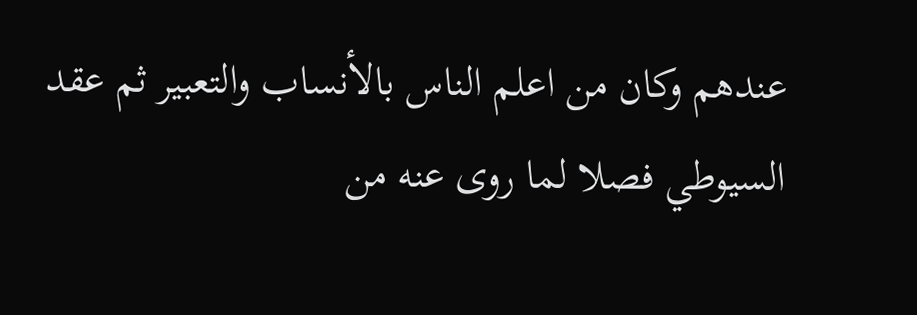عندهم وكان من اعلم الناس بالأنساب والتعبير ثم عقد السيوطي فصلا لما روى عنه من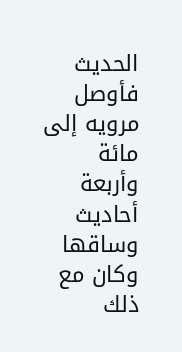الحديث فأوصل مرويه إلى مائة وأربعة أحاديث وساقها وكان مع ذلك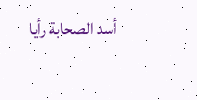أسد الصحابة رأيا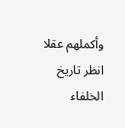وأكملهم عقلا انظر تاريخ الخلفاء